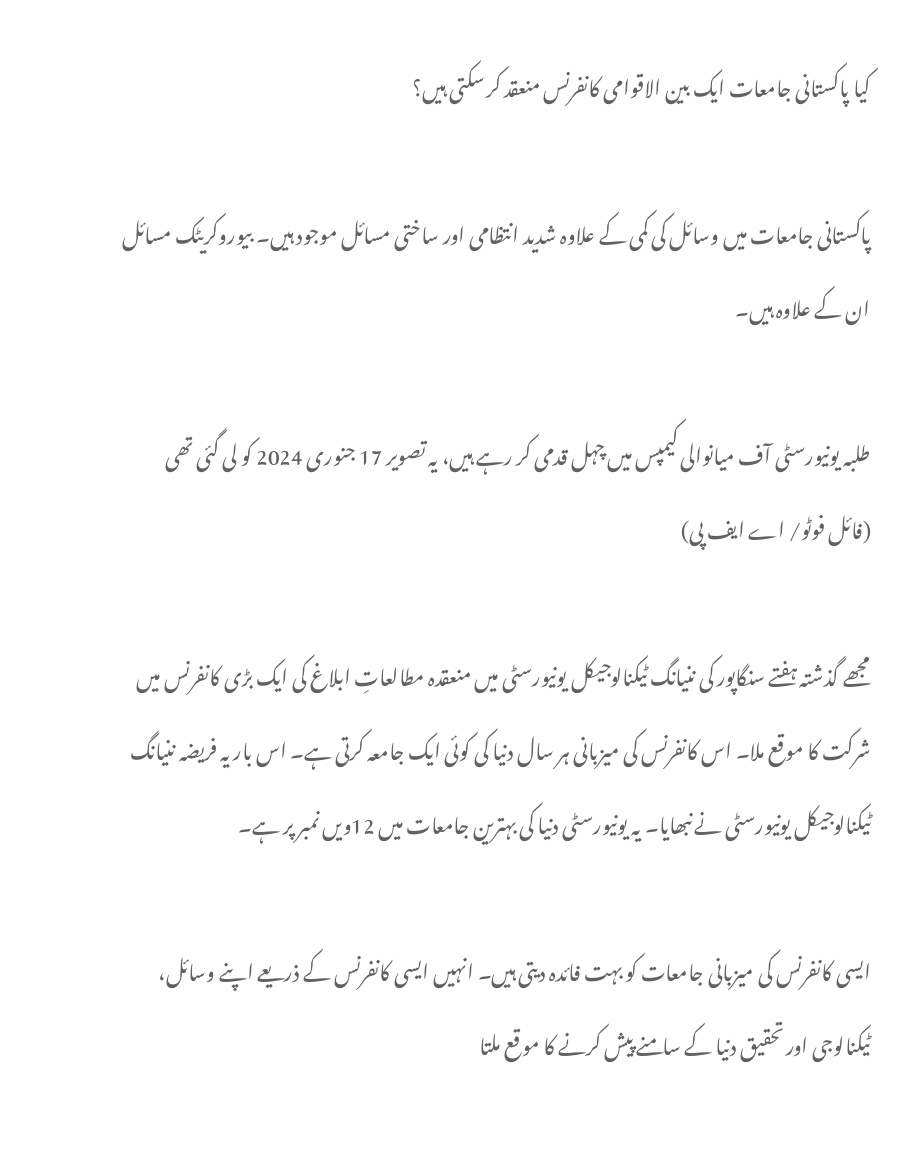کیا پاکستانی جامعات ایک بین الاقوامی کانفرنس منعقد کر سکتی ہیں؟

پاکستانی جامعات میں وسائل کی کمی کے علاوہ شدید انتظامی اور ساختی مسائل موجود ہیں۔ بیوروکریٹک مسائل ان کے علاوہ ہیں۔

طلبہ یونیورسٹی آف میانوالی کیمپس میں چہل قدمی کر رہے ہیں، یہ تصویر 17 جنوری 2024 کو لی گئی تھی (فائل فوٹو/ اے ایف پی)

مجھے گذشتہ ہفتے سنگاپور کی ننیانگ ٹیکنالوجیکل یونیورسٹی میں منعقدہ مطالعاتِ ابلاغ کی ایک بڑی کانفرنس میں شرکت کا موقع ملا۔ اس کانفرنس کی میزبانی ہر سال دنیا کی کوئی ایک جامعہ کرتی ہے۔ اس بار یہ فریضہ ننیانگ ٹیکنالوجیکل یونیورسٹی نے نبھایا۔ یہ یونیورسٹی دنیا کی بہترین جامعات میں 12ویں نمبر پر ہے۔

ایسی کانفرنس کی میزبانی جامعات کو بہت فائدہ دیتی ہیں۔ انہیں ایسی کانفرنس کے ذریعے اپنے وسائل، ٹیکنالوجی اور تحقیق دنیا کے سامنے پیش کرنے کا موقع ملتا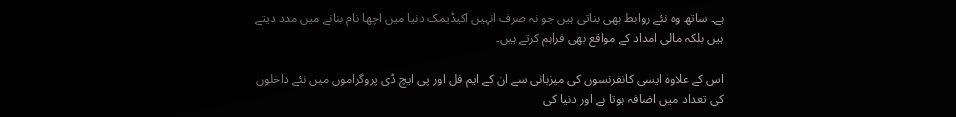ہے۔ ساتھ وہ نئے روابط بھی بناتی ہیں جو نہ صرف انہیں اکیڈیمک دنیا میں اچھا نام بنانے میں مدد دیتے ہیں بلکہ مالی امداد کے مواقع بھی فراہم کرتے ہیں۔

اس کے علاوہ ایسی کانفرنسوں کی میزبانی سے ان کے ایم فل اور پی ایچ ڈی پروگراموں میں نئے داخلوں کی تعداد میں اضافہ ہوتا ہے اور دنیا کی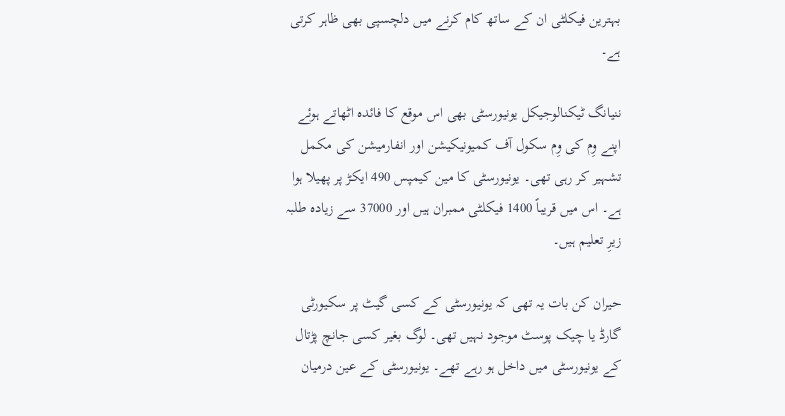بہترین فیکلٹی ان کے ساتھ کام کرنے میں دلچسپی بھی ظاہر کرتی ہے۔

ننیانگ ٹیکنالوجیکل یونیورسٹی بھی اس موقع کا فائدہ اٹھاتے ہوئے اپنے وِم کی وِم سکول آف کمیونیکیشن اور انفارمیشن کی مکمل تشہیر کر رہی تھی۔ یونیورسٹی کا مین کیمپس 490 ایکڑ پر پھیلا ہوا ہے۔ اس میں قریباً 1400 فیکلٹی ممبران ہیں اور 37000 سے زیادہ طلبہ زیرِ تعلیم ہیں۔

حیران کن بات یہ تھی کہ یونیورسٹی کے کسی گیٹ پر سکیورٹی گارڈ یا چیک پوسٹ موجود نہیں تھی۔ لوگ بغیر کسی جانچ پڑتال کے یونیورسٹی میں داخل ہو رہے تھے۔ یونیورسٹی کے عین درمیان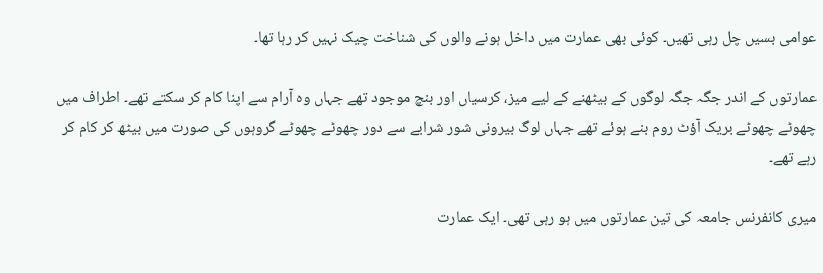عوامی بسیں چل رہی تھیں۔ کوئی بھی عمارت میں داخل ہونے والوں کی شناخت چیک نہیں کر رہا تھا۔

عمارتوں کے اندر جگہ جگہ لوگوں کے بیٹھنے کے لیے میز، کرسیاں اور بنچ موجود تھے جہاں وہ آرام سے اپنا کام کر سکتے تھے۔ اطراف میں چھوٹے چھوٹے بریک آؤٹ روم بنے ہوئے تھے جہاں لوگ بیرونی شور شرابے سے دور چھوٹے چھوٹے گروہوں کی صورت میں بیٹھ کر کام کر رہے تھے۔

میری کانفرنس جامعہ کی تین عمارتوں میں ہو رہی تھی۔ ایک عمارت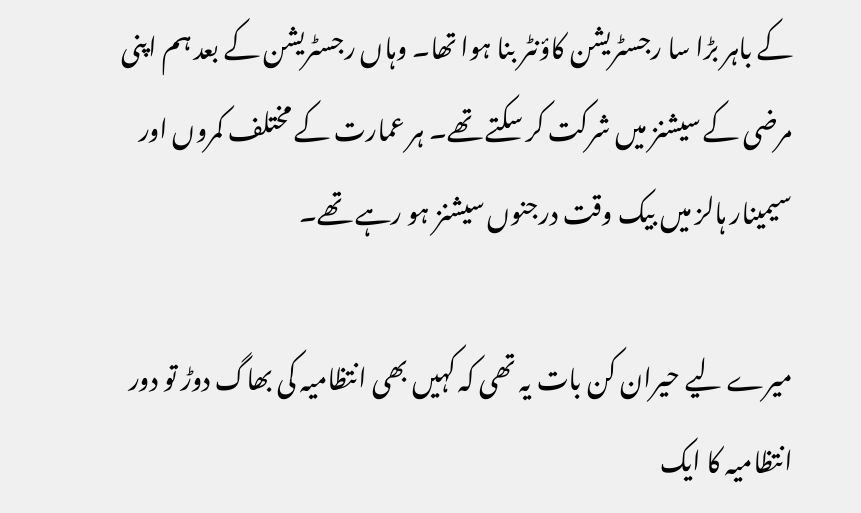کے باہر بڑا سا رجسٹریشن کاؤنٹر بنا ہوا تھا۔ وہاں رجسٹریشن کے بعد ہم اپنی مرضی کے سیشنز میں شرکت کر سکتے تھے۔ ہر عمارت کے مختلف کمروں اور سیمینار ہالز میں بیک وقت درجنوں سیشنز ہو رہے تھے۔

میرے لیے حیران کن بات یہ تھی کہ کہیں بھی انتظامیہ کی بھاگ دوڑ تو دور انتظامیہ کا ایک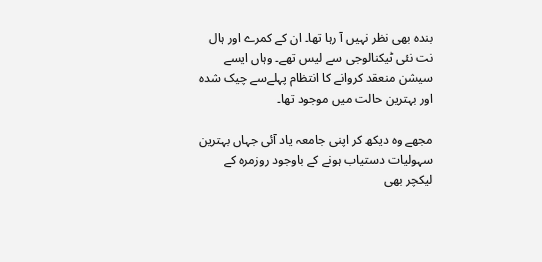بندہ بھی نظر نہیں آ رہا تھا۔ ان کے کمرے اور ہال نت نئی ٹیکنالوجی سے لیس تھے۔ وہاں ایسے سیشن منعقد کروانے کا انتظام پہلےسے چیک شدہ اور بہترین حالت میں موجود تھا۔

مجھے وہ دیکھ کر اپنی جامعہ یاد آئی جہاں بہترین سہولیات دستیاب ہونے کے باوجود روزمرہ کے لیکچر بھی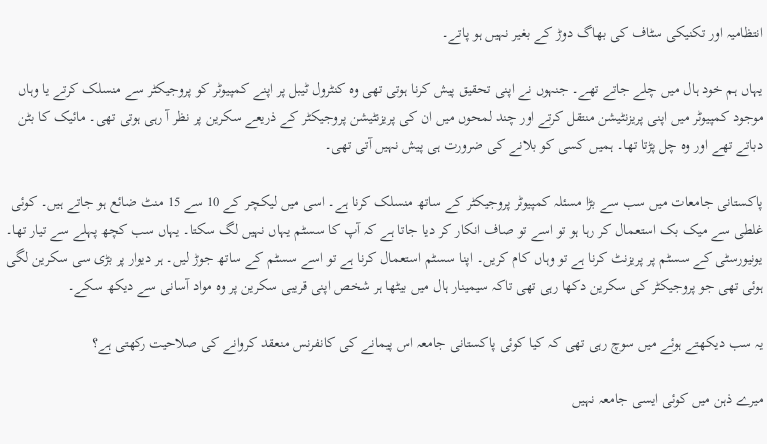انتظامیہ اور تکنیکی سٹاف کی بھاگ دوڑ کے بغیر نہیں ہو پاتے۔

یہاں ہم خود ہال میں چلے جاتے تھے۔ جنہوں نے اپنی تحقیق پیش کرنا ہوتی تھی وہ کنٹرول ٹیبل پر اپنے کمپیوٹر کو پروجیکٹر سے منسلک کرتے یا وہاں موجود کمپیوٹر میں اپنی پریزنٹیشن منتقل کرتے اور چند لمحوں میں ان کی پریزنٹیشن پروجیکٹر کے ذریعے سکرین پر نظر آ رہی ہوتی تھی۔ مائیک کا بٹن دباتے تھے اور وہ چل پڑتا تھا۔ ہمیں کسی کو بلانے کی ضرورت ہی پیش نہیں آتی تھی۔

پاکستانی جامعات میں سب سے بڑا مسئلہ کمپیوٹر پروجیکٹر کے ساتھ منسلک کرنا ہے۔ اسی میں لیکچر کے 10 سے 15 منٹ ضائع ہو جاتے ہیں۔ کوئی غلطی سے میک بک استعمال کر رہا ہو تو اسے تو صاف انکار کر دیا جاتا ہے کہ آپ کا سسٹم یہاں نہیں لگ سکتا۔ یہاں سب کچھ پہلے سے تیار تھا۔ یونیورسٹی کے سسٹم پر پریزنٹ کرنا ہے تو وہاں کام کریں۔ اپنا سسٹم استعمال کرنا ہے تو اسے سسٹم کے ساتھ جوڑ لیں۔ ہر دیوار پر بڑی سی سکرین لگی ہوئی تھی جو پروجیکٹر کی سکرین دکھا رہی تھی تاکہ سیمینار ہال میں بیٹھا ہر شخص اپنی قریبی سکرین پر وہ مواد آسانی سے دیکھ سکے۔

یہ سب دیکھتے ہوئے میں سوچ رہی تھی کہ کیا کوئی پاکستانی جامعہ اس پیمانے کی کانفرنس منعقد کروانے کی صلاحیت رکھتی ہے؟

میرے ذہن میں کوئی ایسی جامعہ نہیں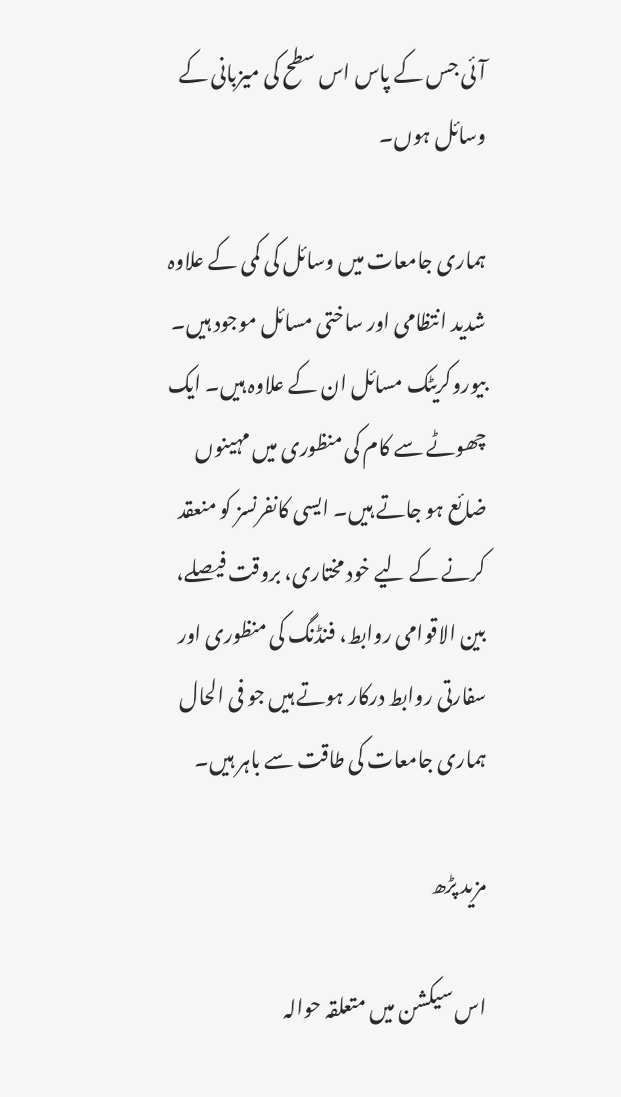آئی جس کے پاس اس سطح کی میزبانی کے وسائل ہوں۔

ہماری جامعات میں وسائل کی کمی کے علاوہ شدید انتظامی اور ساختی مسائل موجود ہیں۔ بیوروکریٹک مسائل ان کے علاوہ ہیں۔ ایک چھوٹے سے کام کی منظوری میں مہینوں ضائع ہو جاتے ہیں۔ ایسی کانفرنسز کو منعقد کرنے کے لیے خود مختاری، بروقت فیصلے، بین الاقوامی روابط، فنڈنگ کی منظوری اور سفارتی روابط درکار ہوتے ہیں جو فی الحال ہماری جامعات کی طاقت سے باہر ہیں۔

مزید پڑھ

اس سیکشن میں متعلقہ حوالہ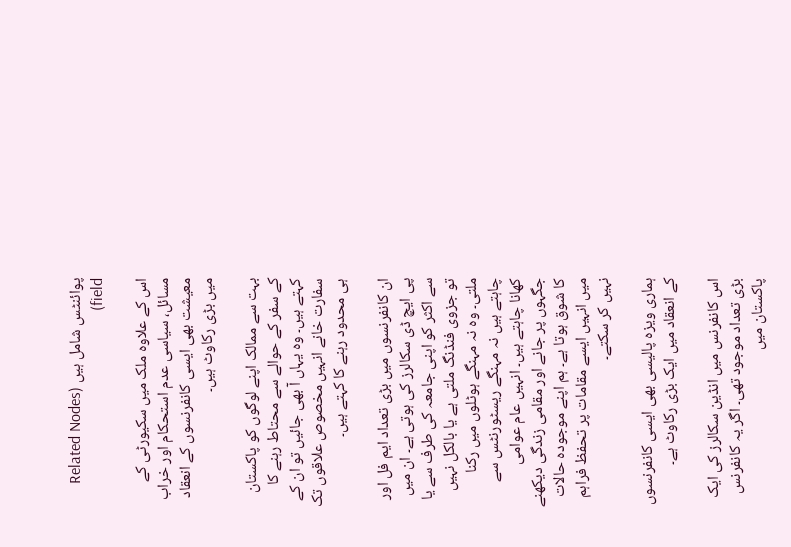پوائنٹس شامل ہیں (Related Nodes field)

اس کے علاوہ ملک میں سکیورٹی کے مسائل، سیاسی عدم استحکام اور خراب معیشت بھی ایسی کانفرنسوں کے انعقاد میں بڑی رکاوٹ ہیں۔

بہت سے ممالک اپنے لوگوں کو پاکستان کے سفر کے حوالے سے محتاط رہنے کا کہتے ہیں۔ وہ یہاں آ بھی جائیں تو ان کے سفارت خانے انہیں مخصوص علاقوں تک ہی محدود رہنے کا کہتے ہیں۔

ان کانفرنسوں میں بڑی تعداد ایم فل اور پی ایچ ڈی سکالرز کی ہوتی ہے۔ ان میں سے اکثر کو اپنی جامعہ کی طرف سے یا تو جزوی فنڈنگ ملتی ہے یا بالکل نہیں ملتی۔ وہ نہ مہنگے ہوٹلوں میں رکنا چاہتے ہیں نہ مہنگے ریسٹورنٹس سے کھانا چاہتے ہیں۔ انہیں عام عوامی جگہوں پر جانے اور مقامی زندگی دیکھنے کا شوق ہوتا ہے۔ ہم اپنے موجودہ حالات میں انہیں ایسے مقامات پر تحفظ فراہم نہیں کر سکتے۔

ہماری ویزہ پالیسی بھی ایسی کانفرنسوں کے انعقاد میں ایک بڑی رکاوٹ ہے۔

اس کانفرنس میں انڈین سکالرز کی ایک بڑی تعداد موجود تھی۔ اگر یہ کانفرنس پاکستان میں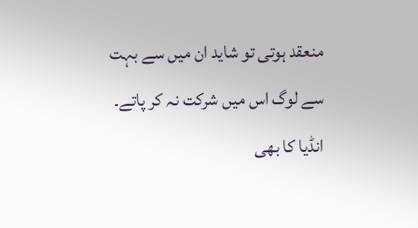منعقد ہوتی تو شاید ان میں سے بہت سے لوگ اس میں شرکت نہ کر پاتے۔ انڈیا کا بھی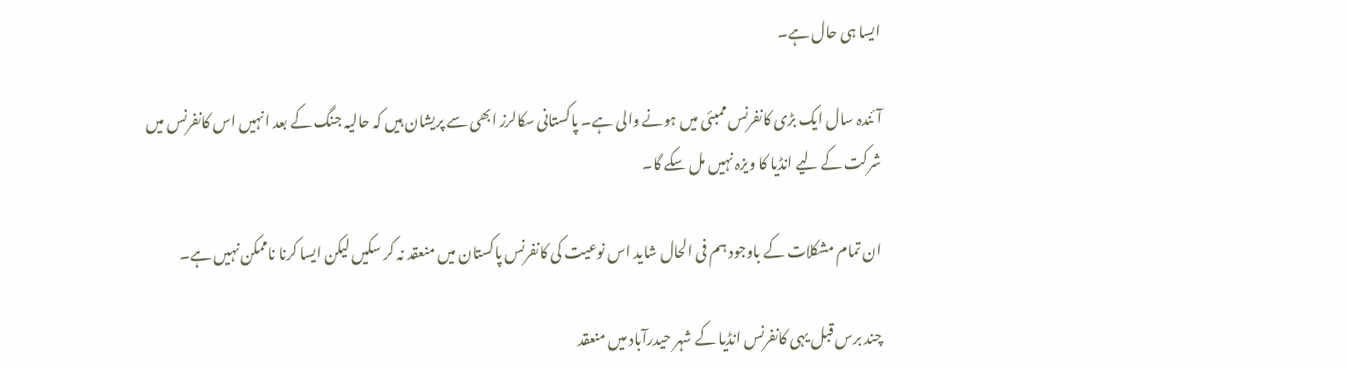ایسا ہی حال ہے۔

آئندہ سال ایک بڑی کانفرنس ممبئی میں ہونے والی ہے۔ پاکستانی سکالرز ابھی سے پریشان ہیں کہ حالیہ جنگ کے بعد انہیں اس کانفرنس میں شرکت کے لیے انڈیا کا ویزہ نہیں مل سکے گا۔

ان تمام مشکلات کے باوجود ہم فی الحال شاید اس نوعیت کی کانفرنس پاکستان میں منعقد نہ کر سکیں لیکن ایسا کرنا ناممکن نہیں ہے۔

چند برس قبل یہی کانفرنس انڈیا کے شہر حیدرآباد میں منعقد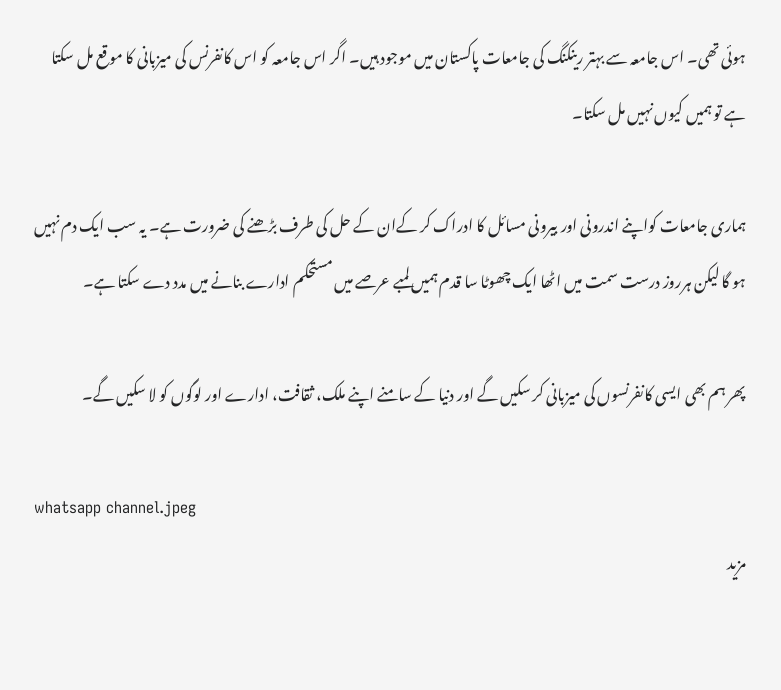ہوئی تھی۔ اس جامعہ سے بہتر رینکنگ کی جامعات پاکستان میں موجود ہیں۔ اگر اس جامعہ کو اس کانفرنس کی میزبانی کا موقع مل سکتا ہے تو ہمیں کیوں نہیں مل سکتا۔

ہماری جامعات کواپنے اندرونی اور بیرونی مسائل کا ادراک کر کےان کے حل کی طرف بڑھنے کی ضرورت ہے۔ یہ سب ایک دم نہیں ہو گا لیکن ہرروز درست سمت میں اٹھا ایک چھوٹا سا قدم ہمیں لمبے عرصے میں مستحکم ادارے بنانے میں مدد دے سکتا ہے۔

پھر ہم بھی ایسی کانفرنسوں کی میزبانی کر سکیں گے اور دنیا کے سامنے اپنے ملک، ثقافت، ادارے اور لوگوں کو لا سکیں گے۔

whatsapp channel.jpeg
مزید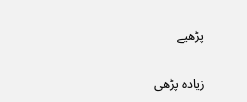پڑھیے

زیادہ پڑھی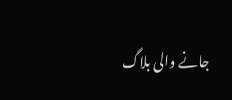جانے والی بلاگ